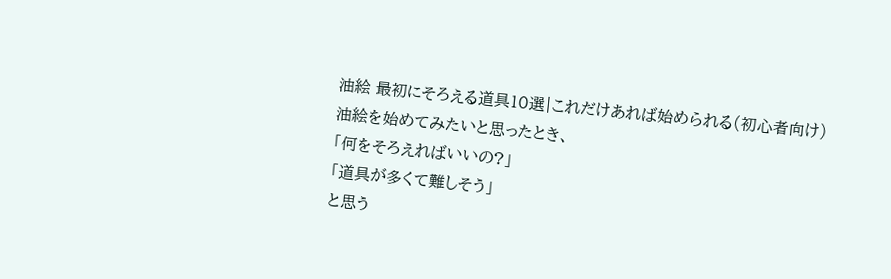油絵 最初にそろえる道具10選|これだけあれば始められる(初心者向け)
油絵を始めてみたいと思ったとき、
「何をそろえればいいの?」
「道具が多くて難しそう」
と思う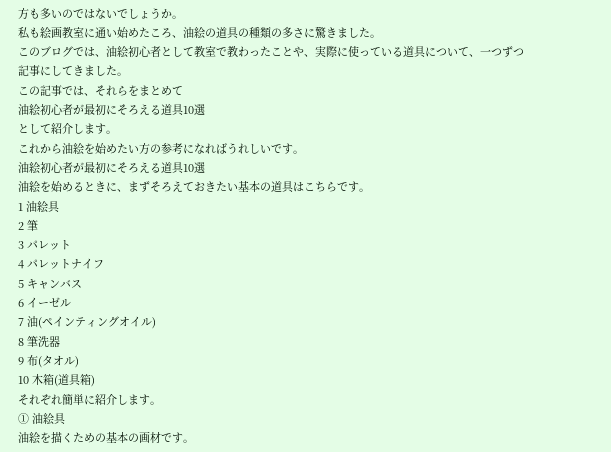方も多いのではないでしょうか。
私も絵画教室に通い始めたころ、油絵の道具の種類の多さに驚きました。
このブログでは、油絵初心者として教室で教わったことや、実際に使っている道具について、一つずつ記事にしてきました。
この記事では、それらをまとめて
油絵初心者が最初にそろえる道具10選
として紹介します。
これから油絵を始めたい方の参考になればうれしいです。
油絵初心者が最初にそろえる道具10選
油絵を始めるときに、まずそろえておきたい基本の道具はこちらです。
1 油絵具
2 筆
3 パレット
4 パレットナイフ
5 キャンバス
6 イーゼル
7 油(ペインティングオイル)
8 筆洗器
9 布(タオル)
10 木箱(道具箱)
それぞれ簡単に紹介します。
① 油絵具
油絵を描くための基本の画材です。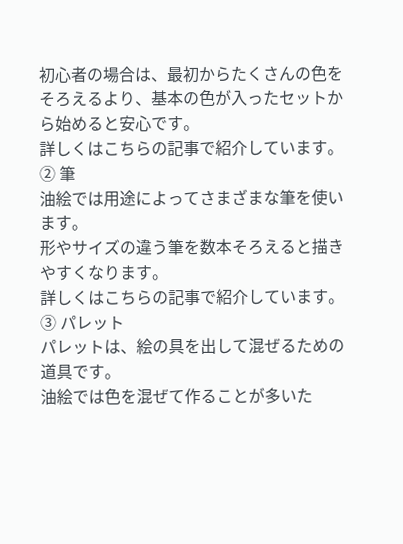初心者の場合は、最初からたくさんの色をそろえるより、基本の色が入ったセットから始めると安心です。
詳しくはこちらの記事で紹介しています。
② 筆
油絵では用途によってさまざまな筆を使います。
形やサイズの違う筆を数本そろえると描きやすくなります。
詳しくはこちらの記事で紹介しています。
③ パレット
パレットは、絵の具を出して混ぜるための道具です。
油絵では色を混ぜて作ることが多いた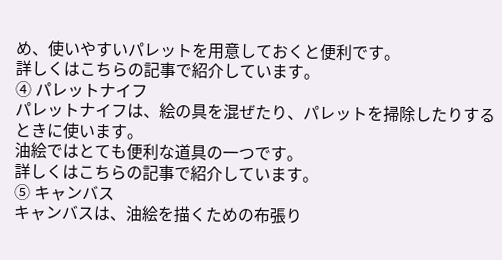め、使いやすいパレットを用意しておくと便利です。
詳しくはこちらの記事で紹介しています。
④ パレットナイフ
パレットナイフは、絵の具を混ぜたり、パレットを掃除したりするときに使います。
油絵ではとても便利な道具の一つです。
詳しくはこちらの記事で紹介しています。
⑤ キャンバス
キャンバスは、油絵を描くための布張り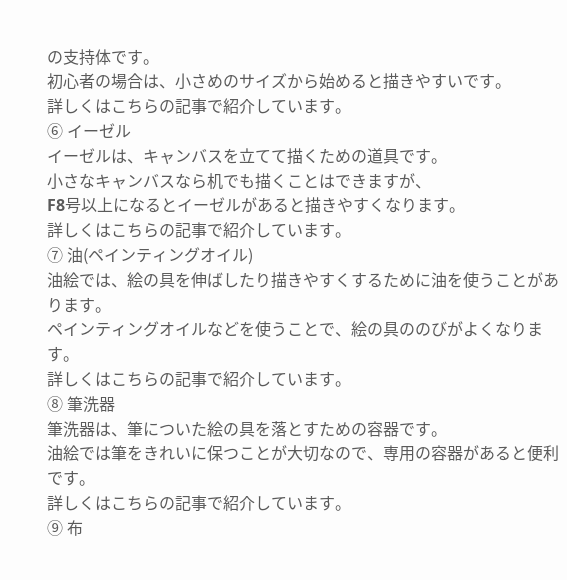の支持体です。
初心者の場合は、小さめのサイズから始めると描きやすいです。
詳しくはこちらの記事で紹介しています。
⑥ イーゼル
イーゼルは、キャンバスを立てて描くための道具です。
小さなキャンバスなら机でも描くことはできますが、
F8号以上になるとイーゼルがあると描きやすくなります。
詳しくはこちらの記事で紹介しています。
⑦ 油(ペインティングオイル)
油絵では、絵の具を伸ばしたり描きやすくするために油を使うことがあります。
ペインティングオイルなどを使うことで、絵の具ののびがよくなります。
詳しくはこちらの記事で紹介しています。
⑧ 筆洗器
筆洗器は、筆についた絵の具を落とすための容器です。
油絵では筆をきれいに保つことが大切なので、専用の容器があると便利です。
詳しくはこちらの記事で紹介しています。
⑨ 布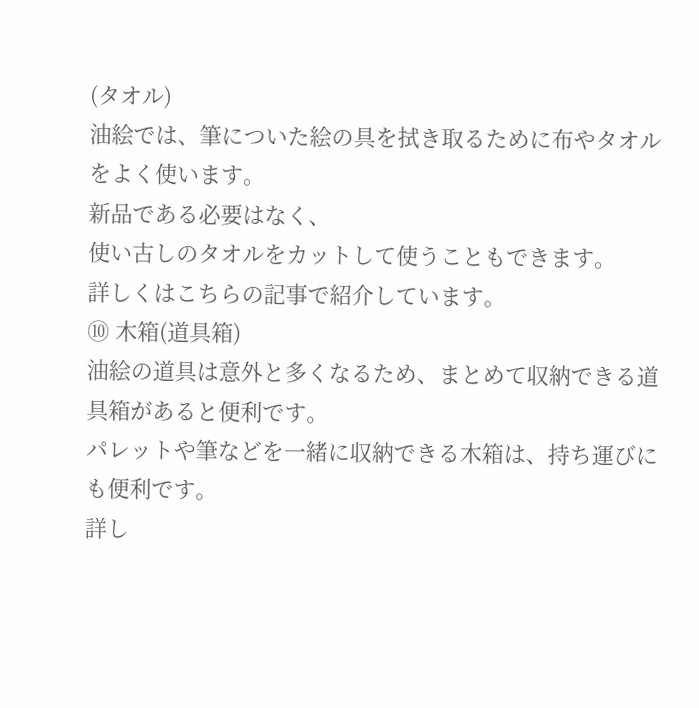(タオル)
油絵では、筆についた絵の具を拭き取るために布やタオルをよく使います。
新品である必要はなく、
使い古しのタオルをカットして使うこともできます。
詳しくはこちらの記事で紹介しています。
⑩ 木箱(道具箱)
油絵の道具は意外と多くなるため、まとめて収納できる道具箱があると便利です。
パレットや筆などを一緒に収納できる木箱は、持ち運びにも便利です。
詳し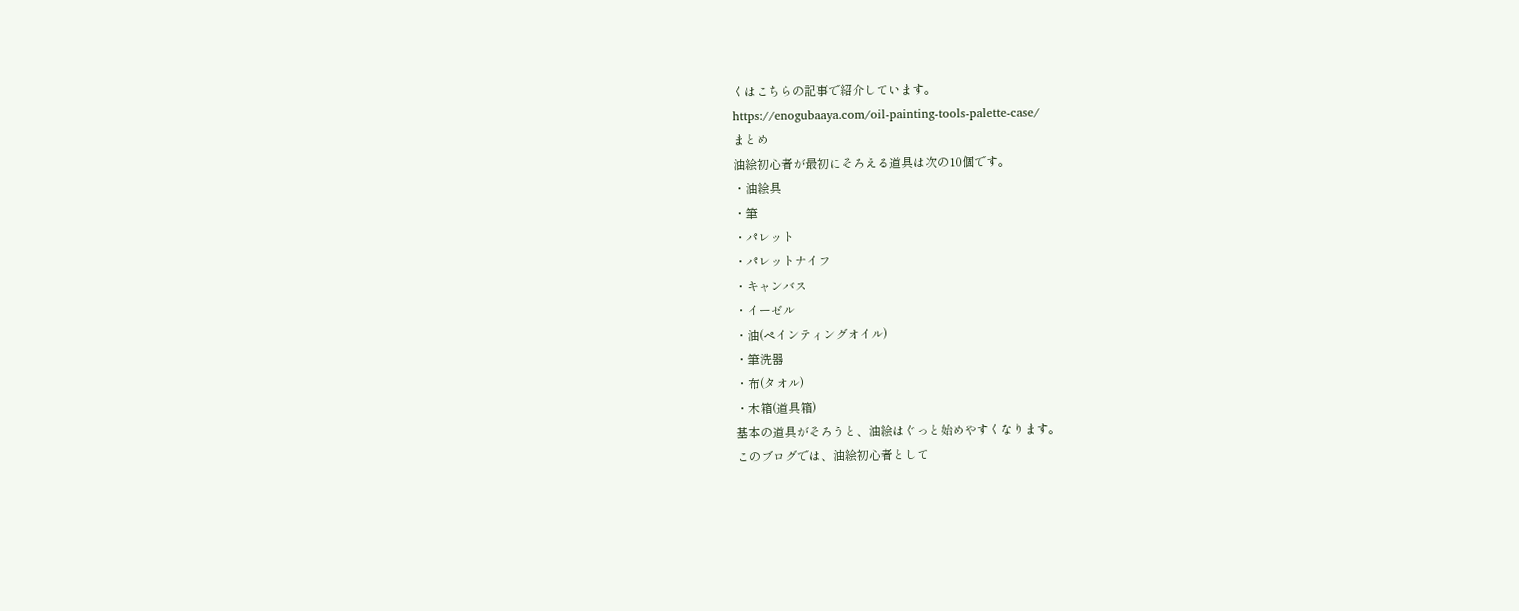くはこちらの記事で紹介しています。
https://enogubaaya.com/oil-painting-tools-palette-case/
まとめ
油絵初心者が最初にそろえる道具は次の10個です。
・油絵具
・筆
・パレット
・パレットナイフ
・キャンバス
・イーゼル
・油(ペインティングオイル)
・筆洗器
・布(タオル)
・木箱(道具箱)
基本の道具がそろうと、油絵はぐっと始めやすくなります。
このブログでは、油絵初心者として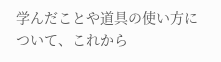学んだことや道具の使い方について、これから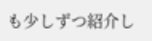も少しずつ紹介し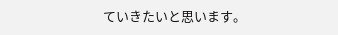ていきたいと思います。